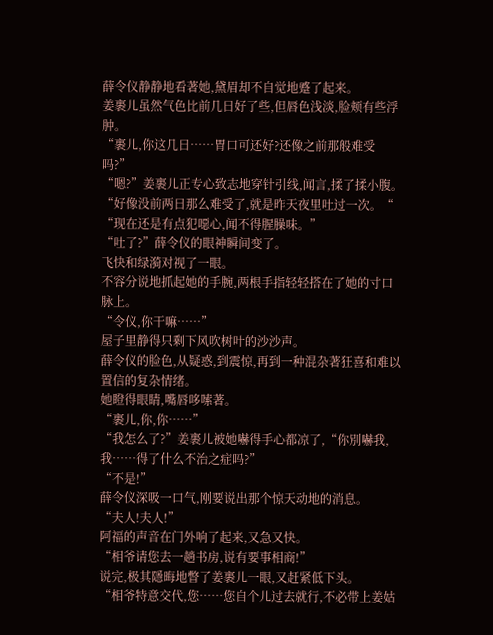薛令仪静静地看著她,黛眉却不自觉地蹙了起来。
姜裹儿虽然气色比前几日好了些,但唇色浅淡,脸颊有些浮肿。
“裹儿,你这几日……胃口可还好?还像之前那般难受吗?”
“嗯?”姜裹儿正专心致志地穿针引线,闻言,揉了揉小腹。
“好像没前两日那么难受了,就是昨天夜里吐过一次。“
“现在还是有点犯噁心,闻不得腥臊味。”
“吐了?”薛令仪的眼神瞬间变了。
飞快和绿漪对视了一眼。
不容分说地抓起她的手腕,两根手指轻轻搭在了她的寸口脉上。
“令仪,你干嘛……”
屋子里静得只剩下风吹树叶的沙沙声。
薛令仪的脸色,从疑惑,到震惊,再到一种混杂著狂喜和难以置信的复杂情绪。
她瞪得眼睛,嘴唇哆嗦著。
“裹儿,你,你……”
“我怎么了?”姜裹儿被她嚇得手心都凉了,“你別嚇我,我……得了什么不治之症吗?”
“不是!”
薛令仪深吸一口气,刚要说出那个惊天动地的消息。
“夫人!夫人!”
阿福的声音在门外响了起来,又急又快。
“相爷请您去一趟书房,说有要事相商!”
说完,极其隱晦地瞥了姜裹儿一眼,又赶紧低下头。
“相爷特意交代,您……您自个儿过去就行,不必带上姜姑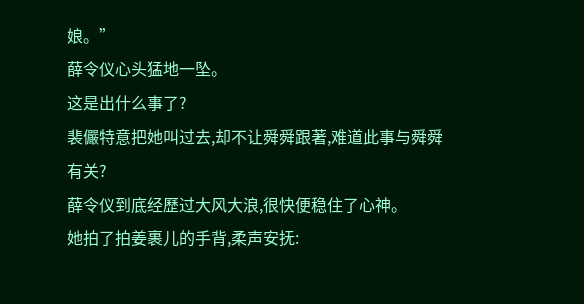娘。”
薛令仪心头猛地一坠。
这是出什么事了?
裴儼特意把她叫过去,却不让舜舜跟著,难道此事与舜舜有关?
薛令仪到底经歷过大风大浪,很快便稳住了心神。
她拍了拍姜裹儿的手背,柔声安抚: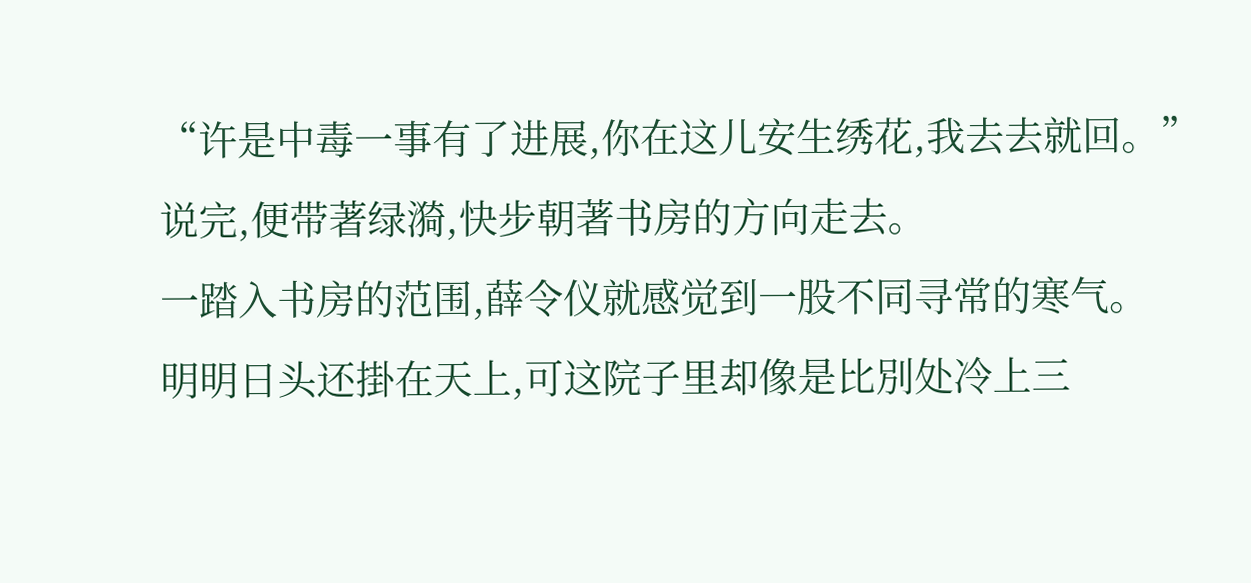“许是中毒一事有了进展,你在这儿安生绣花,我去去就回。”
说完,便带著绿漪,快步朝著书房的方向走去。
一踏入书房的范围,薛令仪就感觉到一股不同寻常的寒气。
明明日头还掛在天上,可这院子里却像是比別处冷上三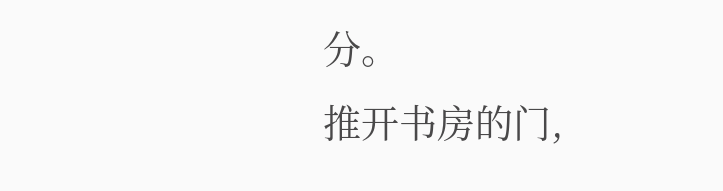分。
推开书房的门,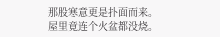那股寒意更是扑面而来。
屋里竟连个火盆都没烧。